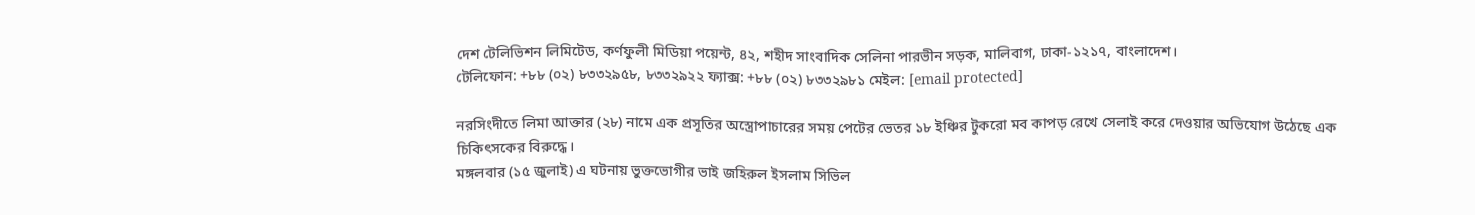দেশ টেলিভিশন লিমিটেড, কর্ণফুলী মিডিয়া পয়েন্ট, ৪২, শহীদ সাংবাদিক সেলিনা পারভীন সড়ক, মালিবাগ, ঢাকা-১২১৭, বাংলাদেশ।
টেলিফোন: +৮৮ (০২) ৮৩৩২৯৫৮, ৮৩৩২৯২২ ফ্যাক্স: +৮৮ (০২) ৮৩৩২৯৮১ মেইল: [email protected]

নরসিংদীতে লিমা আক্তার (২৮) নামে এক প্রসূতির অস্ত্রোপাচারের সময় পেটের ভেতর ১৮ ইঞ্চির টুকরো মব কাপড় রেখে সেলাই করে দেওয়ার অভিযোগ উঠেছে এক চিকিৎসকের বিরুদ্ধে।
মঙ্গলবার (১৫ জুলাই) এ ঘটনায় ভুক্তভোগীর ভাই জহিরুল ইসলাম সিভিল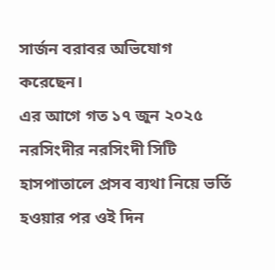সার্জন বরাবর অভিযোগ করেছেন।
এর আগে গত ১৭ জুন ২০২৫ নরসিংদীর নরসিংদী সিটি হাসপাতালে প্রসব ব্যথা নিয়ে ভর্তি হওয়ার পর ওই দিন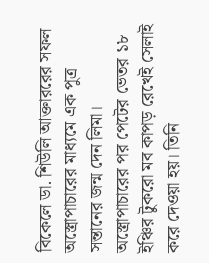বিকেলে ডা. শিউলি আক্তাররের সফল অস্ত্রোপাচারের মাধ্যমে এক পুত্র সন্তানের জন্ম দেন লিমা। অস্ত্রোপাচারের পর পেটের ভেতর ১৮ ইঞ্চির টুকরো মব কাপড় রেখেই সেলাই করে দেওয়া হয়। তিনি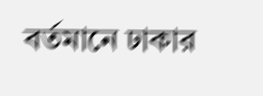বর্তমানে ঢাকার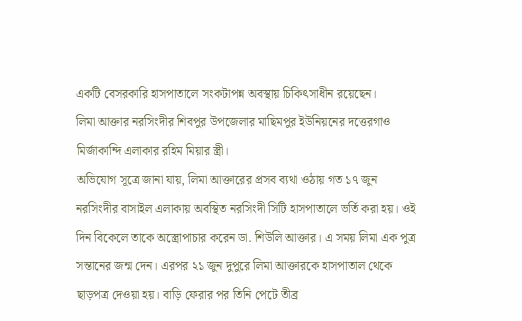একটি বেসরকারি হাসপাতালে সংকটাপন্ন অবস্থায় চিকিৎসাধীন রয়েছেন।
লিমা আক্তার নরসিংদীর শিবপুর উপজেলার মাছিমপুর ইউনিয়নের দত্তেরগাও মির্জাকান্দি এলাকার রহিম মিয়ার স্ত্রী।
অভিযোগ সূত্রে জানা যায়, লিমা আক্তারের প্রসব ব্যথা ওঠায় গত ১৭ জুন নরসিংদীর বাসাইল এলাকায় অবস্থিত নরসিংদী সিটি হাসপাতালে ভর্তি করা হয়। ওই দিন বিকেলে তাকে অস্ত্রোপাচার করেন ডা. শিউলি আক্তার। এ সময় লিমা এক পুত্র সন্তানের জন্ম দেন। এরপর ২১ জুন দুপুরে লিমা আক্তারকে হাসপাতাল থেকে ছাড়পত্র দেওয়া হয়। বাড়ি ফেরার পর তিনি পেটে তীব্র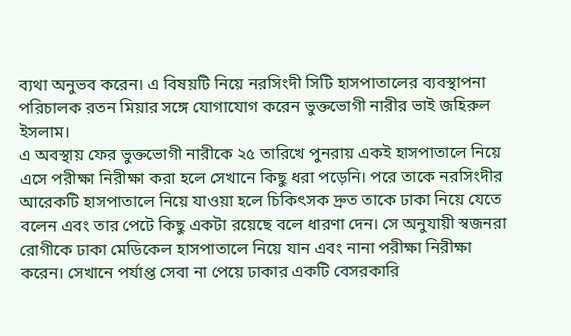ব্যথা অনুভব করেন। এ বিষয়টি নিয়ে নরসিংদী সিটি হাসপাতালের ব্যবস্থাপনা পরিচালক রতন মিয়ার সঙ্গে যোগাযোগ করেন ভুক্তভোগী নারীর ভাই জহিরুল ইসলাম।
এ অবস্থায় ফের ভুক্তভোগী নারীকে ২৫ তারিখে পুনরায় একই হাসপাতালে নিয়ে এসে পরীক্ষা নিরীক্ষা করা হলে সেখানে কিছু ধরা পড়েনি। পরে তাকে নরসিংদীর আরেকটি হাসপাতালে নিয়ে যাওয়া হলে চিকিৎসক দ্রুত তাকে ঢাকা নিয়ে যেতে বলেন এবং তার পেটে কিছু একটা রয়েছে বলে ধারণা দেন। সে অনুযায়ী স্বজনরা রোগীকে ঢাকা মেডিকেল হাসপাতালে নিয়ে যান এবং নানা পরীক্ষা নিরীক্ষা করেন। সেখানে পর্যাপ্ত সেবা না পেয়ে ঢাকার একটি বেসরকারি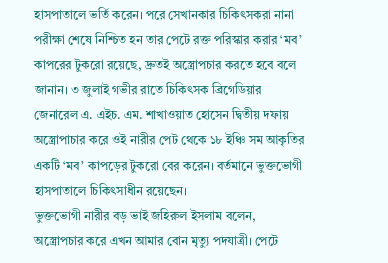হাসপাতালে ভর্তি করেন। পরে সেখানকার চিকিৎসকরা নানা পরীক্ষা শেষে নিশ্চিত হন তার পেটে রক্ত পরিস্কার করার ‘মব’ কাপরের টুকরো রয়েছে, দ্রুতই অস্ত্রোপচার করতে হবে বলে জানান। ৩ জুলাই গভীর রাতে চিকিৎসক ব্রিগেডিয়ার জেনারেল এ. এইচ. এম. শাখাওয়াত হোসেন দ্বিতীয় দফায় অস্ত্রোপাচার করে ওই নারীর পেট থেকে ১৮ ইঞ্চি সম আকৃতির একটি ‘মব’ কাপড়ের টুকরো বের করেন। বর্তমানে ভুক্তভোগী হাসপাতালে চিকিৎসাধীন রয়েছেন।
ভুক্তভোগী নারীর বড় ভাই জহিরুল ইসলাম বলেন, অস্ত্রোপচার করে এখন আমার বোন মৃত্যু পদযাত্রী। পেটে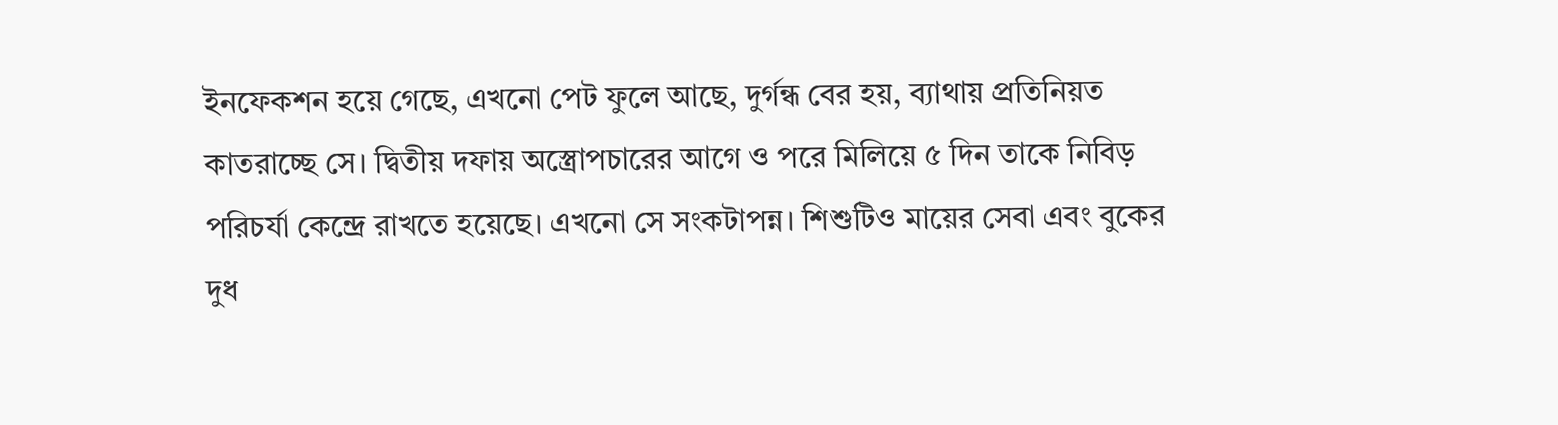ইনফেকশন হয়ে গেছে, এখনো পেট ফুলে আছে, দুর্গন্ধ বের হয়, ব্যাথায় প্রতিনিয়ত কাতরাচ্ছে সে। দ্বিতীয় দফায় অস্ত্রোপচারের আগে ও পরে মিলিয়ে ৫ দিন তাকে নিবিড় পরিচর্যা কেন্দ্রে রাখতে হয়েছে। এখনো সে সংকটাপন্ন। শিশুটিও মায়ের সেবা এবং বুকের দুধ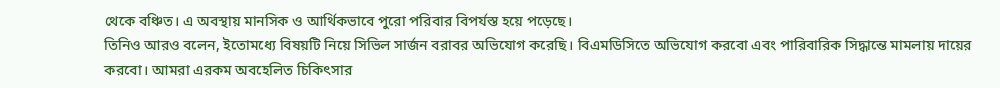থেকে বঞ্চিত। এ অবস্থায় মানসিক ও আর্থিকভাবে পুরো পরিবার বিপর্যস্ত হয়ে পড়েছে।
তিনিও আরও বলেন, ইতোমধ্যে বিষয়টি নিয়ে সিভিল সার্জন বরাবর অভিযোগ করেছি। বিএমডিসিতে অভিযোগ করবো এবং পারিবারিক সিদ্ধান্তে মামলায় দায়ের করবো। আমরা এরকম অবহেলিত চিকিৎসার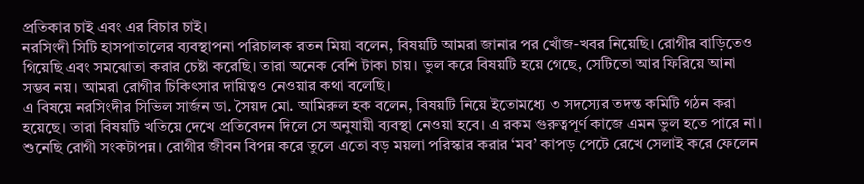প্রতিকার চাই এবং এর বিচার চাই।
নরসিংদী সিটি হাসপাতালের ব্যবস্থাপনা পরিচালক রতন মিয়া বলেন, বিষয়টি আমরা জানার পর খোঁজ-খবর নিয়েছি। রোগীর বাড়িতেও গিয়েছি এবং সমঝোতা করার চেষ্টা করেছি। তারা অনেক বেশি টাকা চায়। ভুল করে বিষয়টি হয়ে গেছে, সেটিতো আর ফিরিয়ে আনা সম্ভব নয়। আমরা রোগীর চিকিৎসার দায়িত্বও নেওয়ার কথা বলেছি।
এ বিষয়ে নরসিংদীর সিভিল সার্জন ডা. সৈয়দ মো. আমিরুল হক বলেন, বিষয়টি নিয়ে ইতোমধ্যে ৩ সদস্যের তদন্ত কমিটি গঠন করা হয়েছে। তারা বিষয়টি খতিয়ে দেখে প্রতিবেদন দিলে সে অনুযায়ী ব্যবস্থা নেওয়া হবে। এ রকম গুরুত্বপূর্ণ কাজে এমন ভুল হতে পারে না। শুনেছি রোগী সংকটাপন্ন। রোগীর জীবন বিপন্ন করে তুলে এতো বড় ময়লা পরিস্কার করার ‘মব’ কাপড় পেটে রেখে সেলাই করে ফেলেন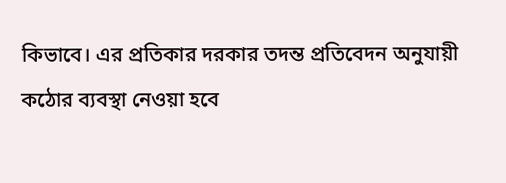কিভাবে। এর প্রতিকার দরকার তদন্ত প্রতিবেদন অনুযায়ী কঠোর ব্যবস্থা নেওয়া হবে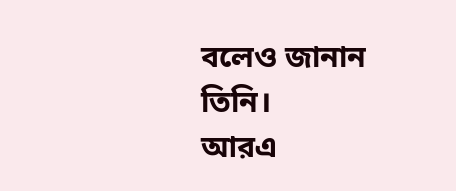বলেও জানান তিনি।
আরএ